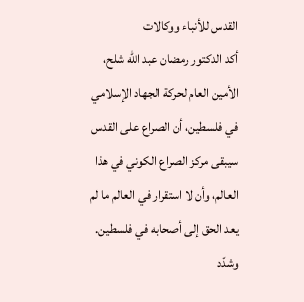القدس للأنباء ووكالات
أكد الدكتور رمضان عبد الله شلح، الأمين العام لحركة الجهاد الإسلامي في فلسطين، أن الصراع على القدس سيبقى مركز الصراع الكوني في هذا العالم، وأن لا استقرار في العالم ما لم يعد الحق إلى أصحابه في فلسطين.
وشدّد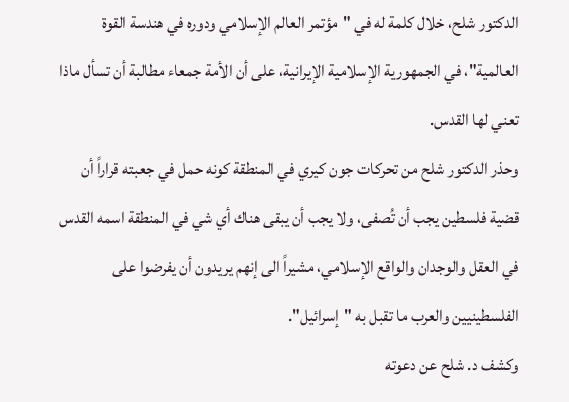الدكتور شلح، خلال كلمة له في "مؤتمر العالم الإسلامي ودوره في هندسة القوة العالمية"، في الجمهورية الإسلامية الإيرانية، على أن الأمة جمعاء مطالبة أن تسأل ماذا تعني لها القدس.
وحذر الدكتور شلح من تحركات جون كيري في المنطقة كونه حمل في جعبته قراراً أن قضية فلسطين يجب أن تُصفى، ولا يجب أن يبقى هناك أي شي في المنطقة اسمه القدس في العقل والوجدان والواقع الإسلامي، مشيراً الى إنهم يريدون أن يفرضوا على الفلسطينيين والعرب ما تقبل به "إسرائيل".
وكشف د. شلح عن دعوته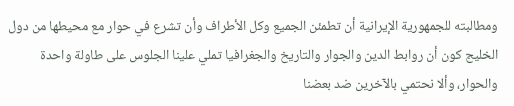ومطالبته للجمهورية الإيرانية أن تطمئن الجميع وكل الأطراف وأن تشرع في حوار مع محيطها من دول الخليج كون أن روابط الدين والجوار والتاريخ والجغرافيا تملي علينا الجلوس على طاولة واحدة والحوار، وألا نحتمي بالآخرين ضد بعضنا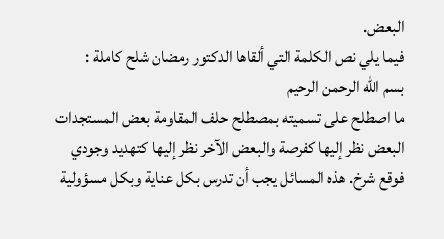البعض.
فيما يلي نص الكلمة التي ألقاها الدكتور رمضان شلح كاملة :
بسم الله الرحمن الرحيم
ما اصطلح على تسميته بمصطلح حلف المقاومة بعض المستجدات البعض نظر إليها كفرصة والبعض الآخر نظر إليها كتهديد وجودي فوقع شرخ. هذه المسائل يجب أن تدرس بكل عناية وبكل مسؤولية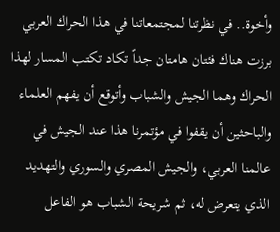وأخوة.. في نظرتنا لمجتمعاتنا في هذا الحراك العربي برزت هناك فئتان هامتان جداً تكاد تكتب المسار لهذا الحراك وهما الجيش والشباب وأتوقع أن يفهم العلماء والباحثين أن يقفوا في مؤتمرنا هذا عند الجيش في عالمنا العربي، والجيش المصري والسوري والتهديد الذي يتعرض له، ثم شريحة الشباب هو الفاعل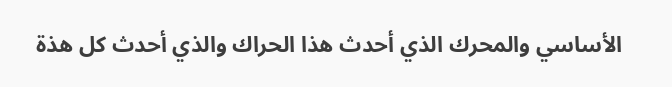الأساسي والمحرك الذي أحدث هذا الحراك والذي أحدث كل هذة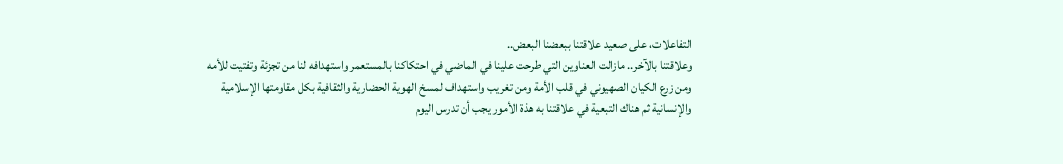التفاعلات، على صعيد علاقتنا ببعضنا البعض..
وعلاقتنا بالآخر.. مازالت العناوين التي طرحت علينا في الماضي في احتكاكنا بالمستعمر واستهدافه لنا من تجزئة وتفتيت للأمه ومن زرع الكيان الصهيوني في قلب الأمة ومن تغريب واستهداف لمسخ الهوية الحضارية والثقافية بكل مقاومتها الإسلامية والإنسانية ثم هناك التبعية في علاقتنا به هذة الأمور يجب أن تدرس اليوم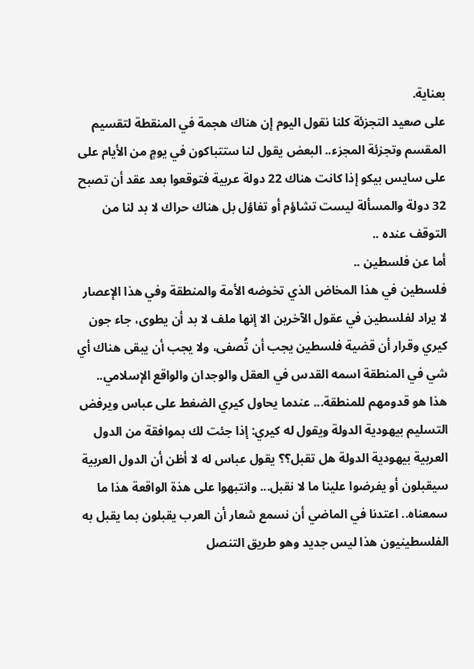بعناية.
على صعيد التجزئة كلنا نقول اليوم إن هناك هجمة في المنقطة لتقسيم المقسم وتجزئة المجزء.. البعض يقول لنا ستتباكون في يومٍ من الأيام على على سايس بيكو إذا كانت هناك 22 دولة عربية فتوقعوا بعد عقد أن تصبح 32 دولة والمسألة ليست تشاؤم أو تفاؤل بل هناك حراك لا بد لنا من التوقف عنده ..
أما عن فلسطين ..
فلسطين في هذا المخاض الذي تخوضه الأمة والمنطقة وفي هذا الإعصار لا يراد لفلسطين في عقول الآخرين الا إنها ملف لا بد أن يطوى، جاء جون كيري وقرار أن قضية فلسطين يجب أن تُصفى، ولا يجب أن يبقى هناك أي شي في المنطقة اسمه القدس في العقل والوجدان والواقع الإسلامي.. هذا هو قدومهم للمنطقة... عندما يحاول كيري الضغط على عباس ويرفض التسليم بيهودية الدولة ويقول له كيري: إذا جئت لك بموافقة من الدول العربية بيهودية الدولة هل تقبل؟؟ يقول عباس له لا أظن أن الدول العربية سيقبلون أو يفرضوا علينا ما لا نقبل... وانتبهوا على هذة الواقعة هذا ما سمعناه.. اعتدنا في الماضي أن نسمع شعار أن العرب يقبلون بما يقبل به الفلسطينيون هذا ليس جديد وهو طريق التنصل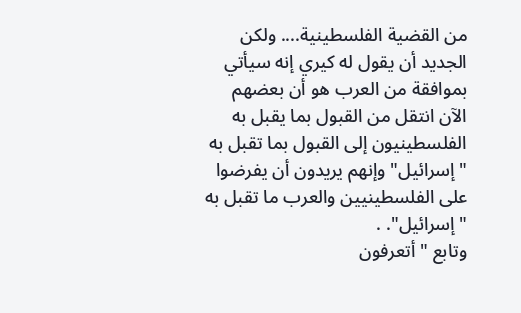من القضية الفلسطينية.... ولكن الجديد أن يقول له كيري إنه سيأتي بموافقة من العرب هو أن بعضهم الآن انتقل من القبول بما يقبل به الفلسطينيون إلى القبول بما تقبل به "إسرائيل" وإنهم يريدون أن يفرضوا على الفلسطينيين والعرب ما تقبل به "إسرائيل". .
وتابع " أتعرفون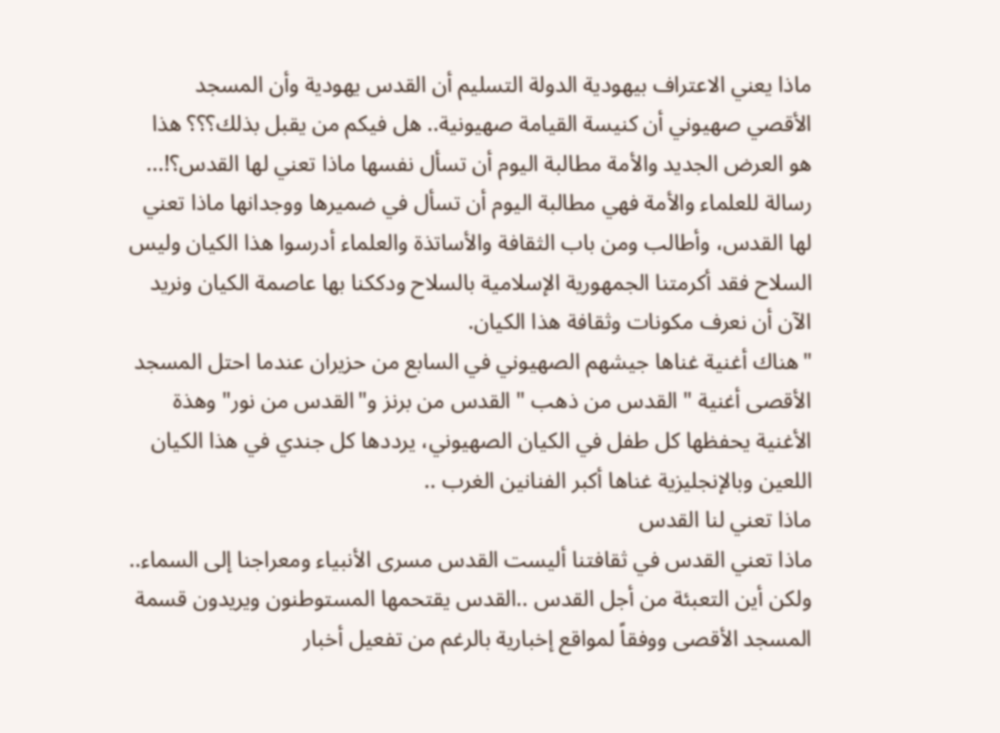ماذا يعني الاعتراف بيهودية الدولة التسليم أن القدس يهودية وأن المسجد الأقصي صهيوني أن كنيسة القيامة صهيونية.. هل فيكم من يقبل بذلك؟؟؟ هذا هو العرض الجديد والأمة مطالبة اليوم أن تسأل نفسها ماذا تعني لها القدس؟!... رسالة للعلماء والأمة فهي مطالبة اليوم أن تسأل في ضميرها ووجدانها ماذا تعني لها القدس، وأطالب ومن باب الثقافة والأساتذة والعلماء أدرسوا هذا الكيان وليس السلاح فقد أكرمتنا الجمهورية الإسلامية بالسلاح ودككنا بها عاصمة الكيان ونريد الآن أن نعرف مكونات وثقافة هذا الكيان.
"هناك أغنية غناها جيشهم الصهيوني في السابع من حزيران عندما احتل المسجد الأقصى أغنية " القدس من ذهب " القدس من برنز و"القدس من نور" وهذة الأغنية يحفظها كل طفل في الكيان الصهيوني، يرددها كل جندي في هذا الكيان اللعين وبالإنجليزية غناها أكبر الفنانين الغرب ..
ماذا تعني لنا القدس
ماذا تعني القدس في ثقافتنا أليست القدس مسرى الأنبياء ومعراجنا إلى السماء.. ولكن أين التعبئة من أجل القدس ..القدس يقتحمها المستوطنون ويريدون قسمة المسجد الأقصى ووفقاً لمواقع إخبارية بالرغم من تفعيل أخبار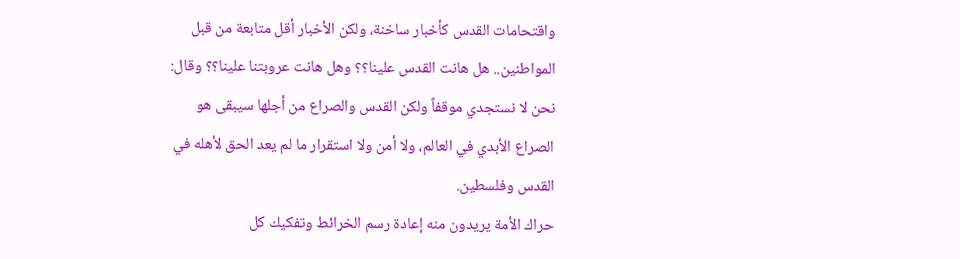واقتحامات القدس كأخبار ساخنة، ولكن الأخبار أقل متابعة من قبل المواطنين.. هل هانت القدس علينا؟؟ وهل هانت عروبتنا علينا؟؟ وقال: نحن لا نستجدي موقفاً ولكن القدس والصراع من أجلها سيبقى هو الصراع الأبدي في العالم، ولا أمن ولا استقرار ما لم يعد الحق لأهله في القدس وفلسطين.
حراك الأمة يريدون منه إعادة رسم الخرائط وتفكيك كل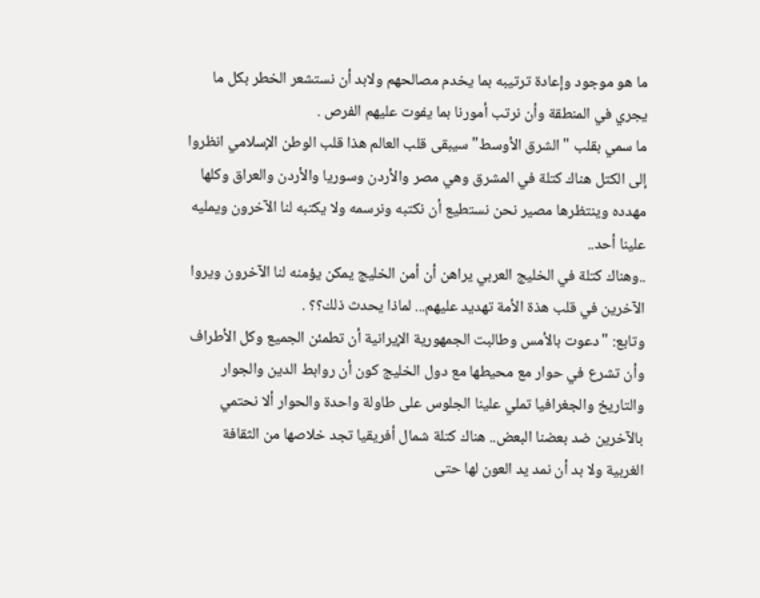ما هو موجود وإعادة ترتيبه بما يخدم مصالحهم ولابد أن نستشعر الخطر بكل ما يجري في المنطقة وأن نرتب أمورنا بما يفوت عليهم الفرص .
ما سمي بقلب "الشرق الأوسط" سيبقى قلب العالم هذا قلب الوطن الإسلامي انظروا إلى الكتل هناك كتلة في المشرق وهي مصر والأردن وسوريا والأردن والعراق وكلها مهدده وينتظرها مصير نحن نستطيع أن نكتبه ونرسمه ولا يكتبه لنا الآخرون ويمليه علينا أحد..
..وهناك كتلة في الخليج العربي يراهن أن أمن الخليج يمكن يؤمنه لنا الآخرون ويروا الآخرين في قلب هذة الأمة تهديد عليهم... لماذا يحدث ذلك؟؟ .
وتابع: "دعوت بالأمس وطالبت الجمهورية الإيرانية أن تطمئن الجميع وكل الأطراف وأن تشرع في حوار مع محيطها مع دول الخليج كون أن روابط الدين والجوار والتاريخ والجغرافيا تملي علينا الجلوس على طاولة واحدة والحوار ألا نحتمي بالآخرين ضد بعضنا البعض.. هناك كتلة شمال أفريقيا تجد خلاصها من الثقافة الغربية ولا بد أن نمد يد العون لها حتى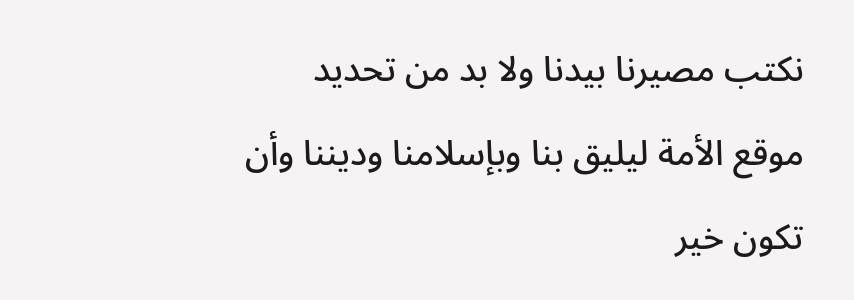نكتب مصيرنا بيدنا ولا بد من تحديد موقع الأمة ليليق بنا وبإسلامنا وديننا وأن تكون خير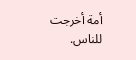أمة أخرجت للناس.